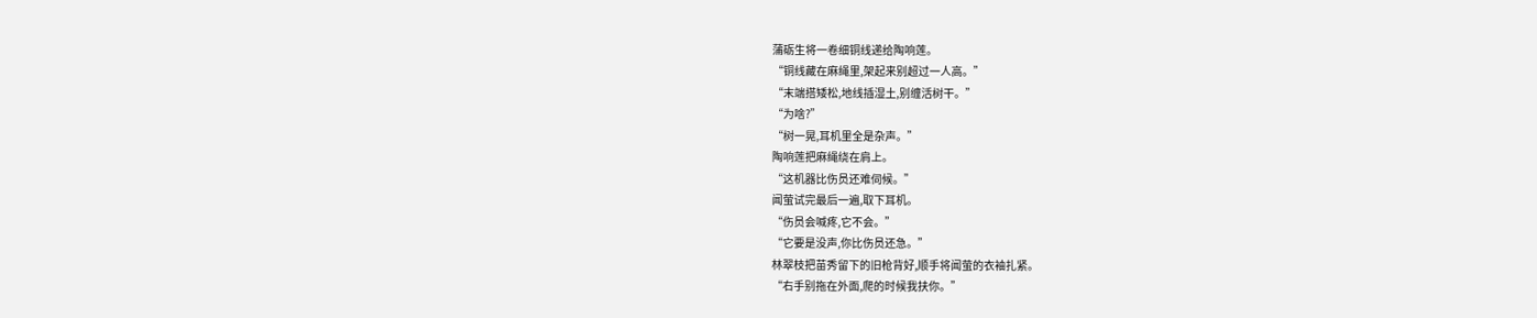蒲砺生将一卷细铜线递给陶响莲。
“铜线藏在麻绳里,架起来别超过一人高。”
“末端搭矮松,地线插湿土,别缠活树干。”
“为啥?”
“树一晃,耳机里全是杂声。”
陶响莲把麻绳绕在肩上。
“这机器比伤员还难伺候。”
闻萤试完最后一遍,取下耳机。
“伤员会喊疼,它不会。”
“它要是没声,你比伤员还急。”
林翠枝把苗秀留下的旧枪背好,顺手将闻萤的衣袖扎紧。
“右手别拖在外面,爬的时候我扶你。”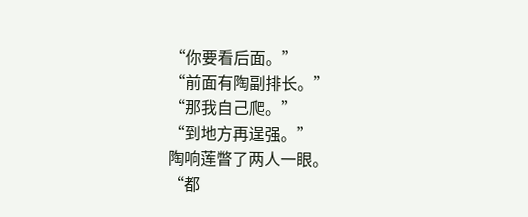“你要看后面。”
“前面有陶副排长。”
“那我自己爬。”
“到地方再逞强。”
陶响莲瞥了两人一眼。
“都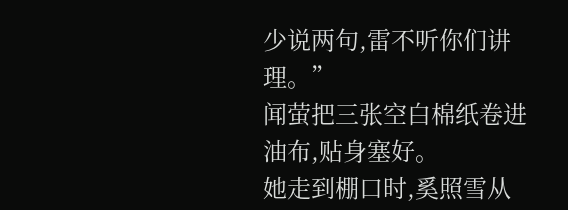少说两句,雷不听你们讲理。”
闻萤把三张空白棉纸卷进油布,贴身塞好。
她走到棚口时,奚照雪从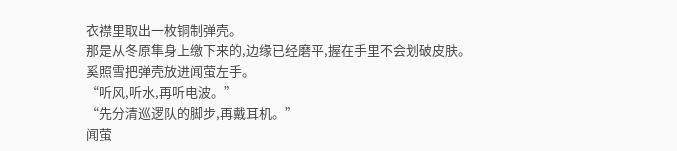衣襟里取出一枚铜制弹壳。
那是从冬原隼身上缴下来的,边缘已经磨平,握在手里不会划破皮肤。
奚照雪把弹壳放进闻萤左手。
“听风,听水,再听电波。”
“先分清巡逻队的脚步,再戴耳机。”
闻萤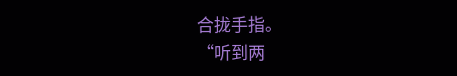合拢手指。
“听到两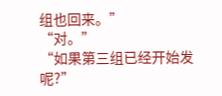组也回来。”
“对。”
“如果第三组已经开始发呢?”